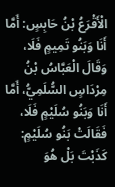الْأَقْرَعُ بْنُ حَابِسٍ: أَمَّا أَنَا وَبَنُو تَمِيمٍ فَلَا، وَقَالَ الْعَبَّاسُ بْنُ مِرْدَاسٍ السُّلَمِيُّ، أَمَّا أَنَا وَبَنُو سُلَيْمٍ فَلَا، فَقَالَتْ بَنُو سُلَيْمٍ: كَذَبْتَ بَلْ هُوَ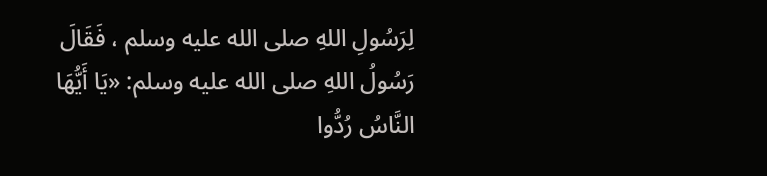لِرَسُولِ اللهِ صلى الله عليه وسلم ، فَقَالَ رَسُولُ اللهِ صلى الله عليه وسلم: «يَا أَيُّهَا النَّاسُ رُدُّوا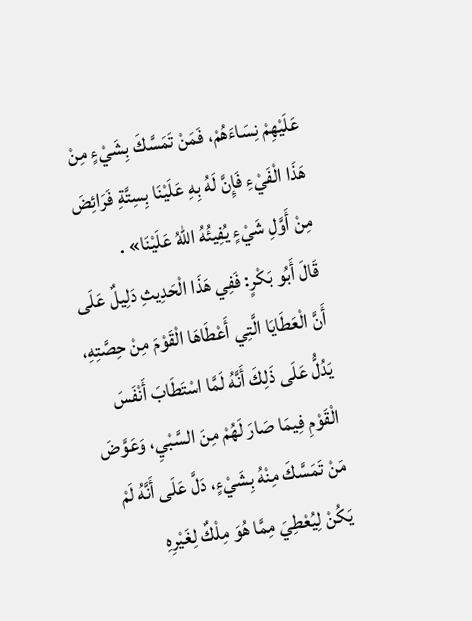عَلَيْهِمْ نِسَاءَهُمْ، فَمَنْ تَمَسَّكَ بِشَيْءٍ مِنْ هَذَا الْفَيْءِ فَإِنَّ لَهُ بِهِ عَلَيْنَا بِسِتَّةِ فَرَائِضَ مِنْ أَوَّلِ شَيْءٍ يُفِيئُهُ اللهُ عَلَيْنَا» .
قَالَ أَبُو بَكْرٍ: فَفِي هَذَا الْحَدِيثِ دَلِيلٌ عَلَى أَنَّ الْعَطَايَا الَّتِي أَعْطَاهَا الْقَوْمَ مِنْ حِصَّتِهِ، يَدُلُّ عَلَى ذَلِكَ أَنَّهُ لَمَّا اسْتَطَابَ أَنْفَسَ الْقَوْمِ فِيمَا صَارَ لَهُمْ مِنَ السَّبْيِ، وَعَوَّضَ مَنْ تَمَسَّكَ مِنْهُ بِشَيْءٍ، دَلَّ عَلَى أَنَّهُ لَمْ يَكُنْ لِيُعْطِيَ مِمَّا هُوَ مِلْكٌ لِغَيْرِهِ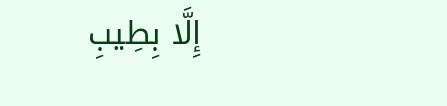إِلَّا بِطِيبِ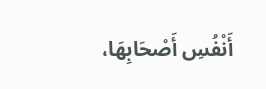أَنْفُسِ أَصْحَابِهَا،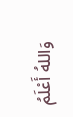وَاللهُ أَعْلَمُ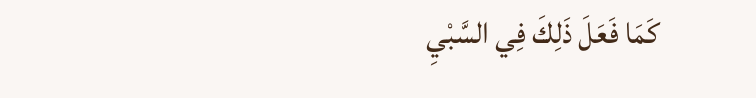كَمَا فَعَلَ ذَلِكَ فِي السَّبْيِ